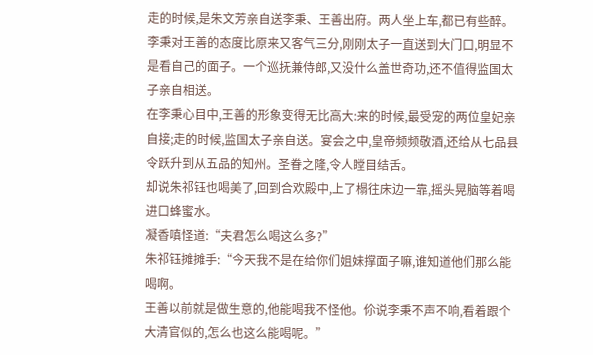走的时候,是朱文芳亲自送李秉、王善出府。两人坐上车,都已有些醉。李秉对王善的态度比原来又客气三分,刚刚太子一直送到大门口,明显不是看自己的面子。一个巡抚兼侍郎,又没什么盖世奇功,还不值得监国太子亲自相送。
在李秉心目中,王善的形象变得无比高大:来的时候,最受宠的两位皇妃亲自接;走的时候,监国太子亲自送。宴会之中,皇帝频频敬酒,还给从七品县令跃升到从五品的知州。圣眷之隆,令人瞠目结舌。
却说朱祁钰也喝美了,回到合欢殿中,上了榻往床边一靠,摇头晃脑等着喝进口蜂蜜水。
凝香嗔怪道:“夫君怎么喝这么多?”
朱祁钰摊摊手:“今天我不是在给你们姐妹撑面子嘛,谁知道他们那么能喝啊。
王善以前就是做生意的,他能喝我不怪他。伱说李秉不声不响,看着跟个大清官似的,怎么也这么能喝呢。”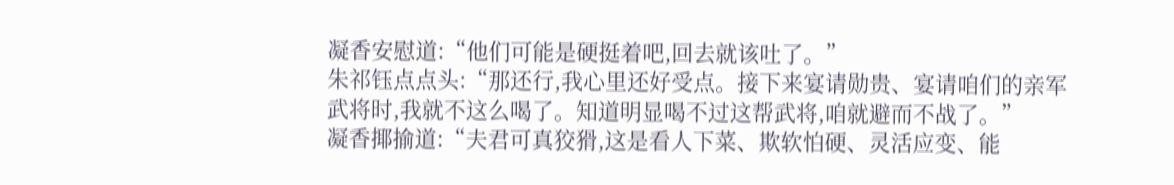凝香安慰道:“他们可能是硬挺着吧,回去就该吐了。”
朱祁钰点点头:“那还行,我心里还好受点。接下来宴请勋贵、宴请咱们的亲军武将时,我就不这么喝了。知道明显喝不过这帮武将,咱就避而不战了。”
凝香揶揄道:“夫君可真狡猾,这是看人下菜、欺软怕硬、灵活应变、能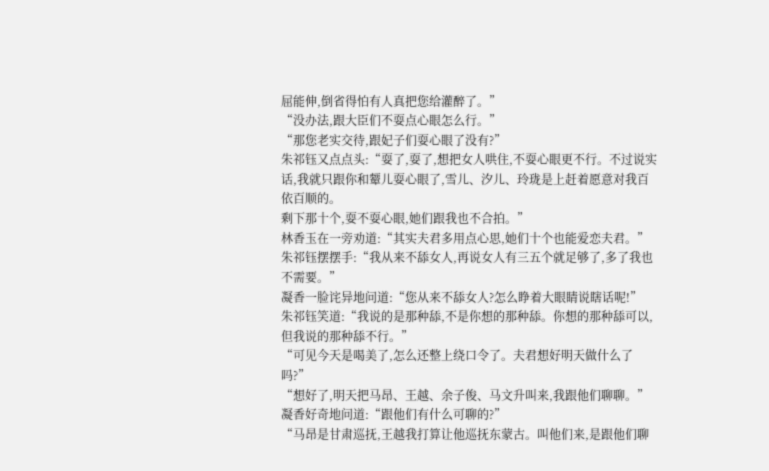屈能伸,倒省得怕有人真把您给灌醉了。”
“没办法,跟大臣们不耍点心眼怎么行。”
“那您老实交待,跟妃子们耍心眼了没有?”
朱祁钰又点点头:“耍了,耍了,想把女人哄住,不耍心眼更不行。不过说实话,我就只跟你和颦儿耍心眼了,雪儿、汐儿、玲珑是上赶着愿意对我百依百顺的。
剩下那十个,耍不耍心眼,她们跟我也不合拍。”
林香玉在一旁劝道:“其实夫君多用点心思,她们十个也能爱恋夫君。”
朱祁钰摆摆手:“我从来不舔女人,再说女人有三五个就足够了,多了我也不需要。”
凝香一脸诧异地问道:“您从来不舔女人?怎么睁着大眼睛说瞎话呢!”
朱祁钰笑道:“我说的是那种舔,不是你想的那种舔。你想的那种舔可以,但我说的那种舔不行。”
“可见今天是喝美了,怎么还整上绕口令了。夫君想好明天做什么了吗?”
“想好了,明天把马昂、王越、余子俊、马文升叫来,我跟他们聊聊。”
凝香好奇地问道:“跟他们有什么可聊的?”
“马昂是甘肃巡抚,王越我打算让他巡抚东蒙古。叫他们来,是跟他们聊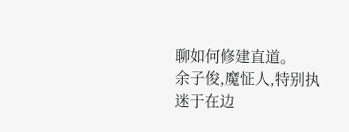聊如何修建直道。
余子俊,魔怔人,特别执迷于在边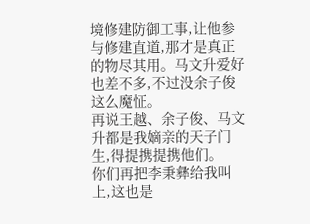境修建防御工事,让他参与修建直道,那才是真正的物尽其用。马文升爱好也差不多,不过没余子俊这么魔怔。
再说王越、余子俊、马文升都是我嫡亲的天子门生,得提携提携他们。
你们再把李秉彝给我叫上,这也是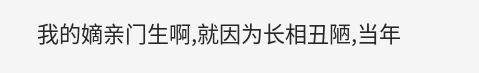我的嫡亲门生啊,就因为长相丑陋,当年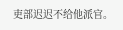吏部迟迟不给他派官。